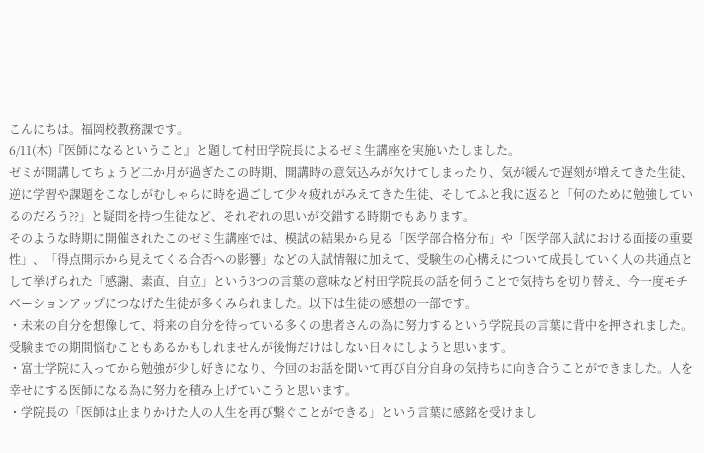こんにちは。福岡校教務課です。
6/11(木)『医師になるということ』と題して村田学院長によるゼミ生講座を実施いたしました。
ゼミが開講してちょうど二か月が過ぎたこの時期、開講時の意気込みが欠けてしまったり、気が緩んで遅刻が増えてきた生徒、逆に学習や課題をこなしがむしゃらに時を過ごして少々疲れがみえてきた生徒、そしてふと我に返ると「何のために勉強しているのだろう??」と疑問を持つ生徒など、それぞれの思いが交錯する時期でもあります。
そのような時期に開催されたこのゼミ生講座では、模試の結果から見る「医学部合格分布」や「医学部入試における面接の重要性」、「得点開示から見えてくる合否への影響」などの入試情報に加えて、受験生の心構えについて成長していく人の共通点として挙げられた「感謝、素直、自立」という3つの言葉の意味など村田学院長の話を伺うことで気持ちを切り替え、今一度モチベーションアップにつなげた生徒が多くみられました。以下は生徒の感想の一部です。
・未来の自分を想像して、将来の自分を待っている多くの患者さんの為に努力するという学院長の言葉に背中を押されました。受験までの期間悩むこともあるかもしれませんが後悔だけはしない日々にしようと思います。
・富士学院に入ってから勉強が少し好きになり、今回のお話を聞いて再び自分自身の気持ちに向き合うことができました。人を幸せにする医師になる為に努力を積み上げていこうと思います。
・学院長の「医師は止まりかけた人の人生を再び繋ぐことができる」という言葉に感銘を受けまし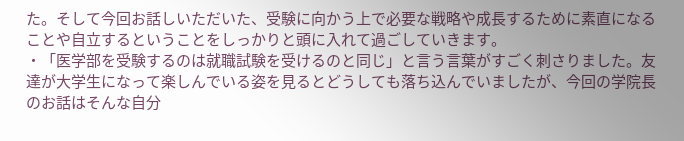た。そして今回お話しいただいた、受験に向かう上で必要な戦略や成長するために素直になることや自立するということをしっかりと頭に入れて過ごしていきます。
・「医学部を受験するのは就職試験を受けるのと同じ」と言う言葉がすごく刺さりました。友達が大学生になって楽しんでいる姿を見るとどうしても落ち込んでいましたが、今回の学院長のお話はそんな自分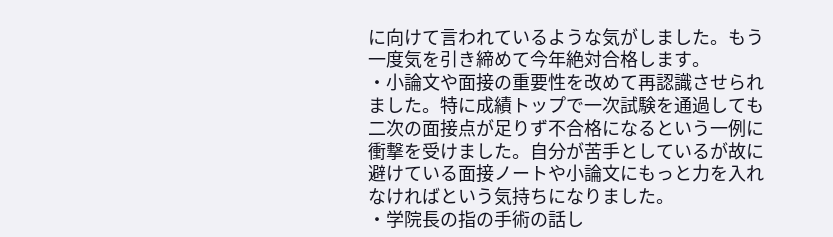に向けて言われているような気がしました。もう一度気を引き締めて今年絶対合格します。
・小論文や面接の重要性を改めて再認識させられました。特に成績トップで一次試験を通過しても二次の面接点が足りず不合格になるという一例に衝撃を受けました。自分が苦手としているが故に避けている面接ノートや小論文にもっと力を入れなければという気持ちになりました。
・学院長の指の手術の話し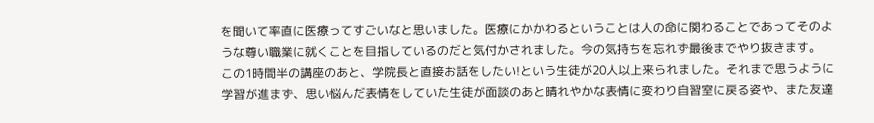を聞いて率直に医療ってすごいなと思いました。医療にかかわるということは人の命に関わることであってそのような尊い職業に就くことを目指しているのだと気付かされました。今の気持ちを忘れず最後までやり抜きます。
この1時間半の講座のあと、学院長と直接お話をしたい!という生徒が20人以上来られました。それまで思うように学習が進まず、思い悩んだ表情をしていた生徒が面談のあと晴れやかな表情に変わり自習室に戻る姿や、また友達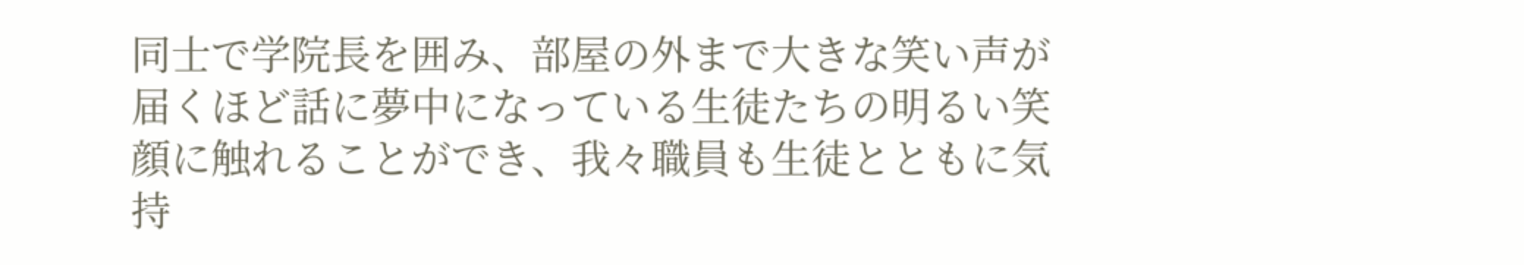同士で学院長を囲み、部屋の外まで大きな笑い声が届くほど話に夢中になっている生徒たちの明るい笑顔に触れることができ、我々職員も生徒とともに気持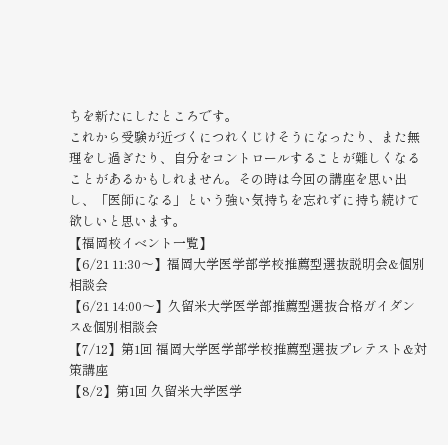ちを新たにしたところです。
これから受験が近づくにつれくじけそうになったり、また無理をし過ぎたり、自分をコントロールすることが難しくなることがあるかもしれません。その時は今回の講座を思い出し、「医師になる」という強い気持ちを忘れずに持ち続けて欲しいと思います。
【福岡校イベント一覧】
【6/21 11:30〜】福岡大学医学部学校推薦型選抜説明会&個別相談会
【6/21 14:00〜】久留米大学医学部推薦型選抜合格ガイダンス&個別相談会
【7/12】第1回 福岡大学医学部学校推薦型選抜プレテスト&対策講座
【8/2】第1回 久留米大学医学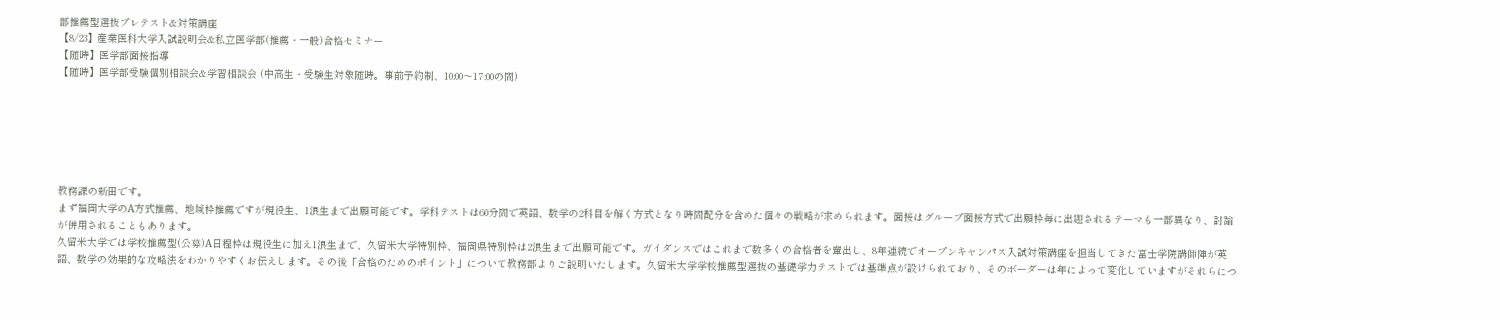部推薦型選抜プレテスト&対策講座
【8/23】産業医科大学入試説明会&私立医学部(推薦・一般)合格セミナー
【随時】医学部面接指導
【随時】医学部受験個別相談会&学習相談会 (中高生・受験生対象随時。事前予約制、10:00〜17:00の間)






教務課の新田です。
まず福岡大学のA方式推薦、地域枠推薦ですが現役生、1浪生まで出願可能です。学科テストは60分間で英語、数学の2科目を解く方式となり時間配分を含めた個々の戦略が求められます。面接はグループ面接方式で出願枠毎に出題されるテーマも一部異なり、討論が併用されることもあります。
久留米大学では学校推薦型(公募)A日程枠は現役生に加え1浪生まで、久留米大学特別枠、福岡県特別枠は2浪生まで出願可能です。ガイダンスではこれまで数多くの合格者を輩出し、8年連続でオープンキャンパス入試対策講座を担当してきた富士学院講師陣が英語、数学の効果的な攻略法をわかりやすくお伝えします。その後「合格のためのポイント」について教務部よりご説明いたします。久留米大学学校推薦型選抜の基礎学力テストでは基準点が設けられており、そのボーダーは年によって変化していますがそれらにつ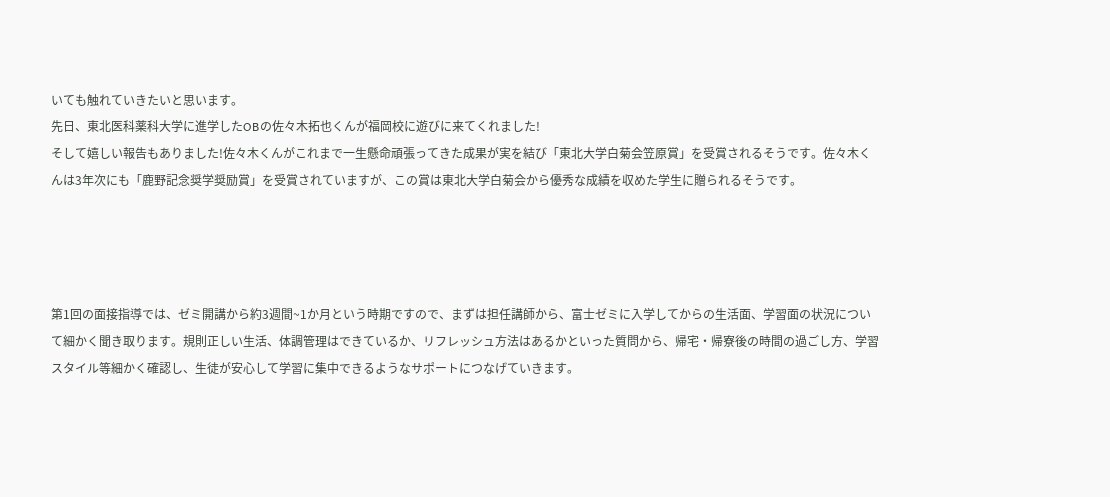いても触れていきたいと思います。
先日、東北医科薬科大学に進学したOBの佐々木拓也くんが福岡校に遊びに来てくれました!
そして嬉しい報告もありました!佐々木くんがこれまで一生懸命頑張ってきた成果が実を結び「東北大学白菊会笠原賞」を受賞されるそうです。佐々木くんは3年次にも「鹿野記念奨学奨励賞」を受賞されていますが、この賞は東北大学白菊会から優秀な成績を収めた学生に贈られるそうです。




第1回の面接指導では、ゼミ開講から約3週間~1か月という時期ですので、まずは担任講師から、富士ゼミに入学してからの生活面、学習面の状況について細かく聞き取ります。規則正しい生活、体調管理はできているか、リフレッシュ方法はあるかといった質問から、帰宅・帰寮後の時間の過ごし方、学習スタイル等細かく確認し、生徒が安心して学習に集中できるようなサポートにつなげていきます。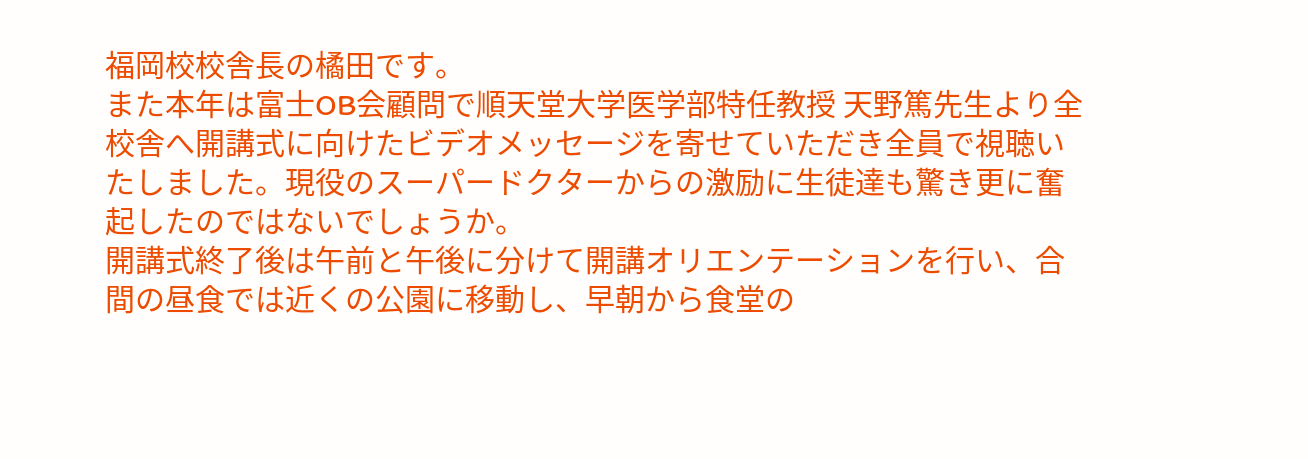福岡校校舎長の橘田です。
また本年は富士OB会顧問で順天堂大学医学部特任教授 天野篤先生より全校舎へ開講式に向けたビデオメッセージを寄せていただき全員で視聴いたしました。現役のスーパードクターからの激励に生徒達も驚き更に奮起したのではないでしょうか。
開講式終了後は午前と午後に分けて開講オリエンテーションを行い、合間の昼食では近くの公園に移動し、早朝から食堂の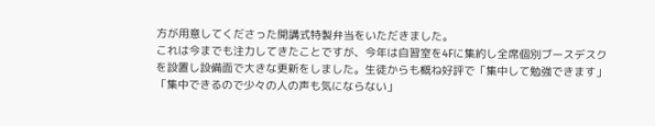方が用意してくださった開講式特製弁当をいただきました。
これは今までも注力してきたことですが、今年は自習室を4Fに集約し全席個別ブースデスクを設置し設備面で大きな更新をしました。生徒からも概ね好評で「集中して勉強できます」「集中できるので少々の人の声も気にならない」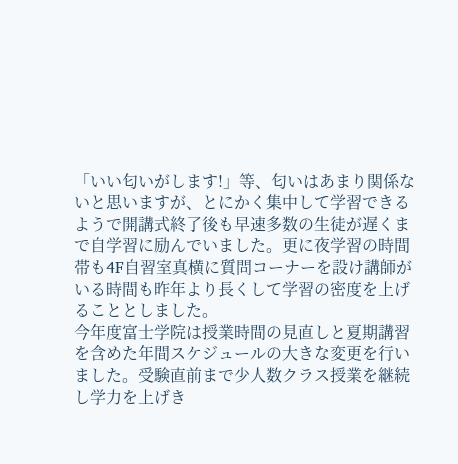「いい匂いがします!」等、匂いはあまり関係ないと思いますが、とにかく集中して学習できるようで開講式終了後も早速多数の生徒が遅くまで自学習に励んでいました。更に夜学習の時間帯も4F自習室真横に質問コーナーを設け講師がいる時間も昨年より長くして学習の密度を上げることとしました。
今年度富士学院は授業時間の見直しと夏期講習を含めた年間スケジュールの大きな変更を行いました。受験直前まで少人数クラス授業を継続し学力を上げき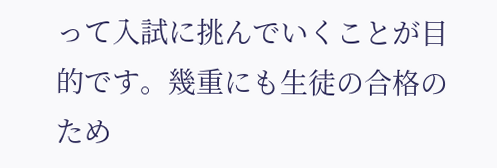って入試に挑んでいくことが目的です。幾重にも生徒の合格のため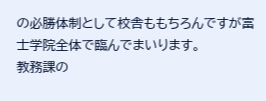の必勝体制として校舎ももちろんですが富士学院全体で臨んでまいります。
教務課の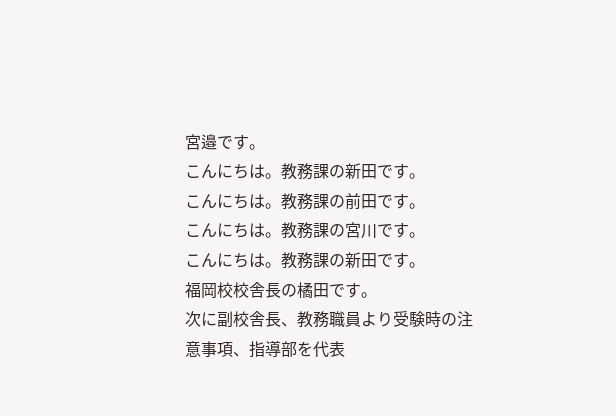宮邉です。
こんにちは。教務課の新田です。
こんにちは。教務課の前田です。
こんにちは。教務課の宮川です。
こんにちは。教務課の新田です。
福岡校校舎長の橘田です。
次に副校舎長、教務職員より受験時の注意事項、指導部を代表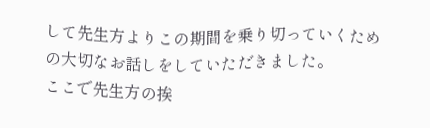して先生方よりこの期間を乗り切っていくための大切なお話しをしていただきました。
ここで先生方の挨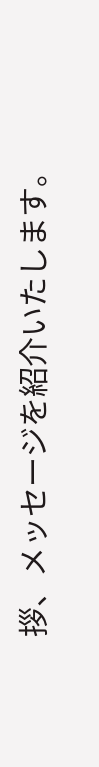拶、メッセージを紹介いたします。